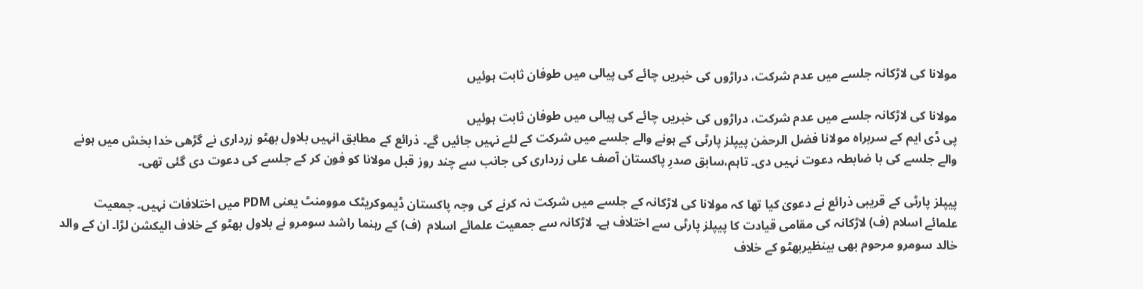مولانا کی لاڑکانہ جلسے میں عدم شرکت، دراڑوں کی خبریں چائے کی پیالی میں طوفان ثابت ہوئیں

مولانا کی لاڑکانہ جلسے میں عدم شرکت، دراڑوں کی خبریں چائے کی پیالی میں طوفان ثابت ہوئیں
پی ڈی ایم کے سربراہ مولانا فضل الرحمٰن پیپلز پارٹی کے ہونے والے جلسے میں شرکت کے لئے نہیں جائیں گے۔ ذرائع کے مطابق انہیں بلاول بھٹو زرداری نے گڑھی خدا بخش میں ہونے والے جلسے کی با ضابطہ دعوت نہیں دی۔ تاہم،سابق صدرِ پاکستان آصف علی زرداری کی جانب سے چند روز قبل مولانا کو فون کر کے جلسے کی دعوت دی گئی تھی۔

پیپلز پارٹی کے قریبی ذرائع نے دعویٰ کیا تھا کہ مولانا کی لاڑکانہ کے جلسے میں شرکت نہ کرنے کی وجہ پاکستان ڈیموکریٹک موومنٹ یعنی PDM میں اختلافات نہیں۔ جمعیت علمائے اسلام (ف) لاڑکانہ کی مقامی قیادت کا پیپلز پارٹی سے اختلاف ہے۔ لاڑکانہ سے جمعیت علمائے اسلام  (ف) کے رہنما راشد سومرو نے بلاول بھٹو کے خلاف الیکشن لڑا۔ ان کے والد خالد سومرو مرحوم بھی بینظیربھٹو کے خلاف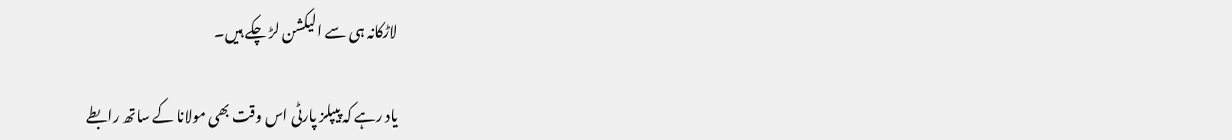لاڑکانہ ہی سے الیکشن لڑ چکے ہیں۔

یاد رہے کہ پیپلز پارٹی اس وقت بھی مولانا کے ساتھ رابطے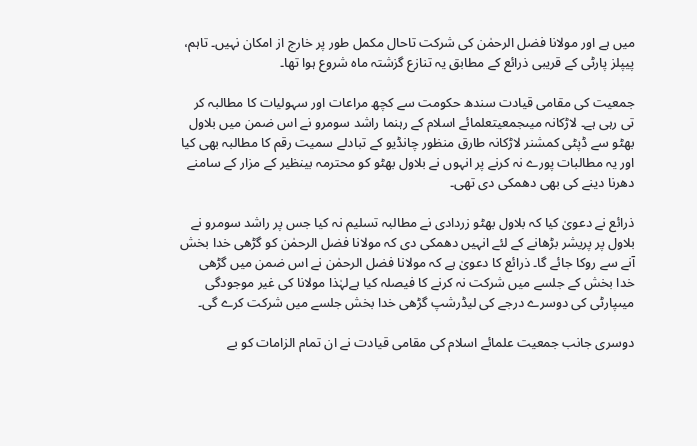میں ہے اور مولانا فضل الرحمٰن کی شرکت تاحال مکمل طور پر خارج از امکان نہیں۔ تاہم، پیپلز پارٹی کے قریبی ذرائع کے مطابق یہ تنازع گزشتہ ماہ شروع ہوا تھا۔

جمعیت کی مقامی قیادت سندھ حکومت سے کچھ مراعات اور سہولیات کا مطالبہ کر تی رہی ہے۔ لاڑکانہ میںجمعیتعلمائے اسلام کے رہنما راشد سومرو نے اس ضمن میں بلاول بھٹو سے ڈپٹی کمشنر لاڑکانہ طارق منظور چانڈیو کے تبادلے سمیت رقم کا مطالبہ بھی کیا اور یہ مطالبات پورے نہ کرنے پر انہوں نے بلاول بھٹو کو محترمہ بینظیر کے مزار کے سامنے دھرنا دینے کی بھی دھمکی دی تھی۔

ذرائع نے دعویٰ کیا کہ بلاول بھٹو زردادی نے مطالبہ تسلیم نہ کیا جس پر راشد سومرو نے بلاول پر پریشر بڑھانے کے لئے انہیں دھمکی دی کہ مولانا فضل الرحمٰن کو گڑھی خدا بخش آنے سے روکا جائے گا۔ ذرائع کا دعویٰ ہے کہ مولانا فضل الرحمٰن نے اس ضمن میں گڑھی خدا بخش کے جلسے میں شرکت نہ کرنے کا فیصلہ کیا ہےلہٰذا مولانا کی غیر موجودگی میںپارٹی کی دوسرے درجے کی لیڈرشپ گڑھی خدا بخش جلسے میں شرکت کرے گی۔

دوسری جانب جمعیت علمائے اسلام کی مقامی قیادت نے ان تمام الزامات کو بے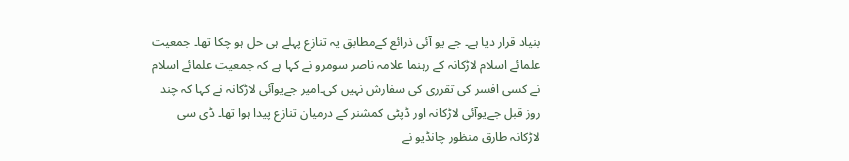بنیاد قرار دیا ہے۔ جے یو آئی ذرائع کےمطابق یہ تنازع پہلے ہی حل ہو چکا تھا۔ جمعیت علمائے اسلام لاڑکانہ کے رہنما علامہ ناصر سومرو نے کہا ہے کہ جمعیت علمائے اسلام نے کسی افسر کی تقرری کی سفارش نہیں کی۔امیر جےیوآئی لاڑکانہ نے کہا کہ چند روز قبل جےیوآئی لاڑکانہ اور ڈپٹی کمشنر کے درمیان تنازع پیدا ہوا تھا۔ ڈی سی لاڑکانہ طارق منظور چانڈیو نے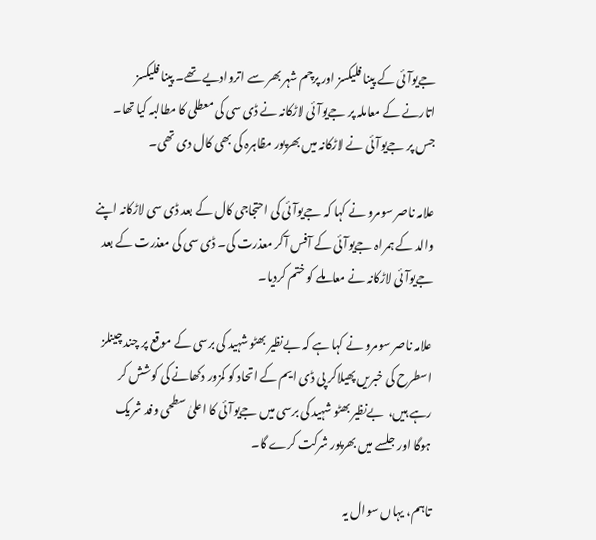جےیوآئی کے پینا فلیکسز اور پرچم شہر بھر سے اتروادیے تھے۔ پینا فلیکسز اتارنے کے معاملہ پر جےیوآئی لاڑکانہ نے ڈی سی کی معطلی کا مطالبہ کیا تھا۔ جس پر جےیوآئی نے لاڑکانہ میں بھرپور مظاہرہ کی بھی کال دی تھی۔

علامہ ناصر سومرو نے کہا کہ جےیوآئی کی احتجاجی کال کے بعد ڈی سی لاڑکانہ اپنے والد کے ہمراہ جےیوآئی کے آفس آکر معذرت کی۔ ڈی سی کی معذرت کے بعد جےیوآئی لاڑکانہ نے معاملے کو ختم کردیا۔

علامہ ناصر سومرو نے کہا ہے کہ بےنظیر بھٹو شہید کی برسی کے موقع پر چند چینلز اسطرح کی خبریں پھیلاکر پی ڈی ایم کے اتحاد کو کمزور دکھانے کی کوشش کر رہے ہیں،  بےنظیر بھٹو شہید کی برسی میں جےیوآئی کا اعلیٰ سطحی وفد شریک ہوگا اور جلسے میں بھرپور شرکت کرے گا۔

تاہم، یہاں سوال یہ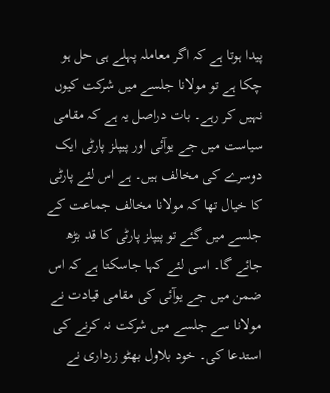پیدا ہوتا ہے کہ اگر معاملہ پہلے ہی حل ہو چکا ہے تو مولانا جلسے میں شرکت کیوں نہیں کر رہے۔ بات دراصل یہ ہے کہ مقامی سیاست میں جے یوآئی اور پیپلز پارٹی ایک دوسرے کی مخالف ہیں۔ ہے اس لئے پارٹی کا خیال تھا کہ مولانا مخالف جماعت کے جلسے میں گئے تو پیپلز پارٹی کا قد بڑھ جائے گا۔ اسی لئے کہا جاسکتا ہے کہ اس ضمن میں جے یوآئی کی مقامی قیادت نے مولانا سے جلسے میں شرکت نہ کرنے کی استدعا کی۔ خود بلاول بھٹو زرداری نے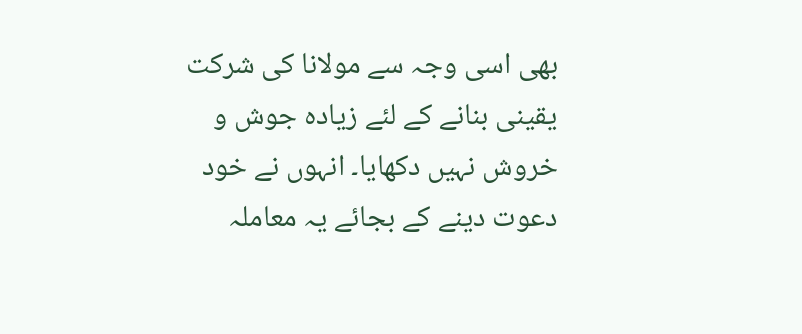بھی اسی وجہ سے مولانا کی شرکت یقینی بنانے کے لئے زیادہ جوش و خروش نہیں دکھایا۔ انہوں نے خود دعوت دینے کے بجائے یہ معاملہ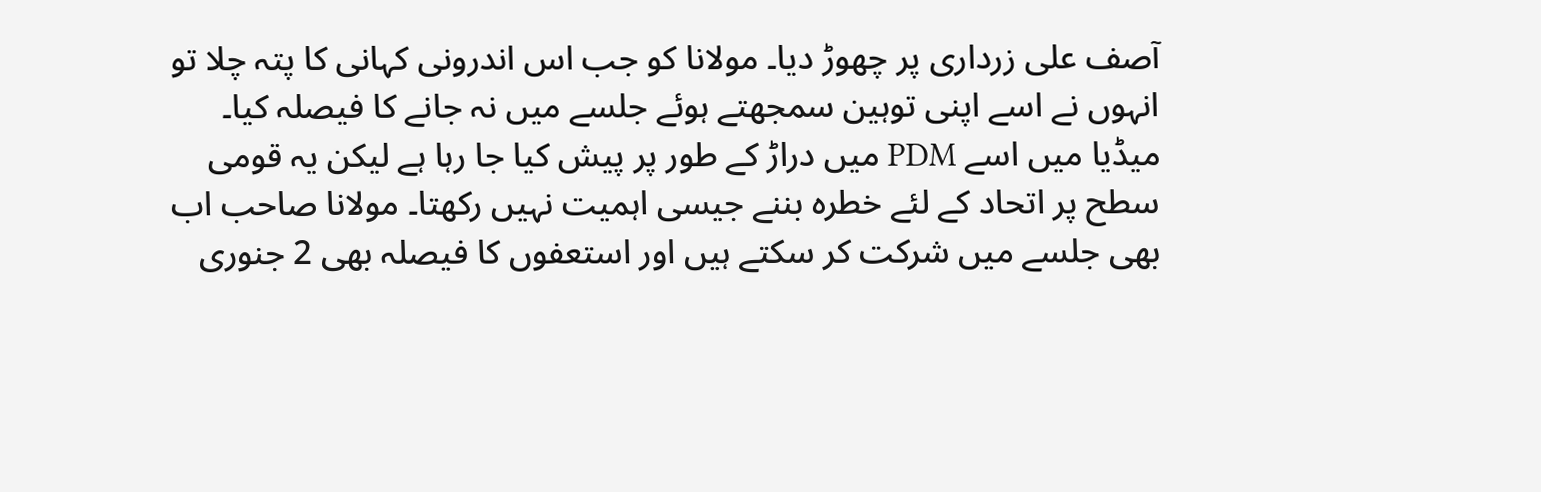آصف علی زرداری پر چھوڑ دیا۔ مولانا کو جب اس اندرونی کہانی کا پتہ چلا تو انہوں نے اسے اپنی توہین سمجھتے ہوئے جلسے میں نہ جانے کا فیصلہ کیا۔ میڈیا میں اسے PDM میں دراڑ کے طور پر پیش کیا جا رہا ہے لیکن یہ قومی سطح پر اتحاد کے لئے خطرہ بننے جیسی اہمیت نہیں رکھتا۔ مولانا صاحب اب بھی جلسے میں شرکت کر سکتے ہیں اور استعفوں کا فیصلہ بھی 2 جنوری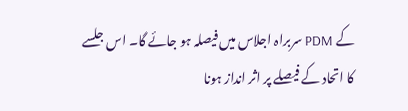کے PDM سربراہ اجلاس میں فیصلہ ہو جائے گا۔ اس جلسے کا اتحاد کے فیصلے پر اثر انداز ہونا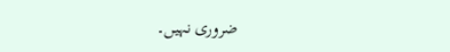ضروری نہیں۔